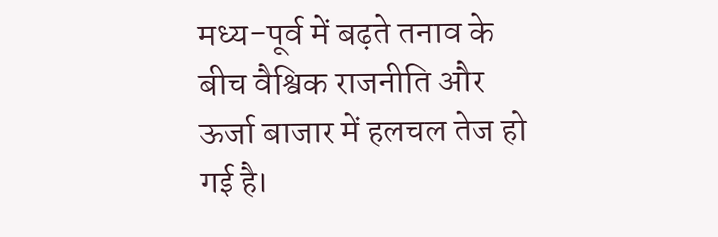मध्य-पूर्व में बढ़ते तनाव के बीच वैश्विक राजनीति और ऊर्जा बाजार में हलचल तेज हो गई है।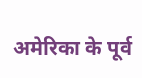अमेरिका के पूर्व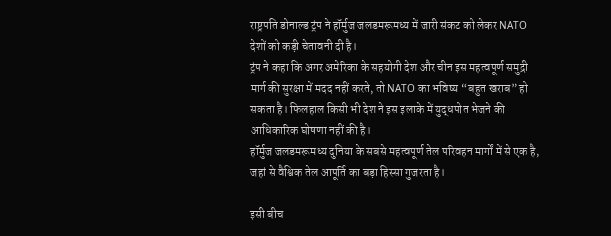राष्ट्रपति डोनाल्ड ट्रंप ने हॉर्मुज जलडमरूमध्य में जारी संकट को लेकर NATO देशों को कड़ी चेतावनी दी है।
ट्रंप ने कहा कि अगर अमेरिका के सहयोगी देश और चीन इस महत्वपूर्ण समुद्री मार्ग की सुरक्षा में मदद नहीं करते, तो NATO का भविष्य “बहुत खराब” हो सकता है। फिलहाल किसी भी देश ने इस इलाके में युद्धपोत भेजने की आधिकारिक घोषणा नहीं की है।
हॉर्मुज जलडमरूमध्य दुनिया के सबसे महत्वपूर्ण तेल परिवहन मार्गों में से एक है, जहां से वैश्विक तेल आपूर्ति का बड़ा हिस्सा गुजरता है।

इसी बीच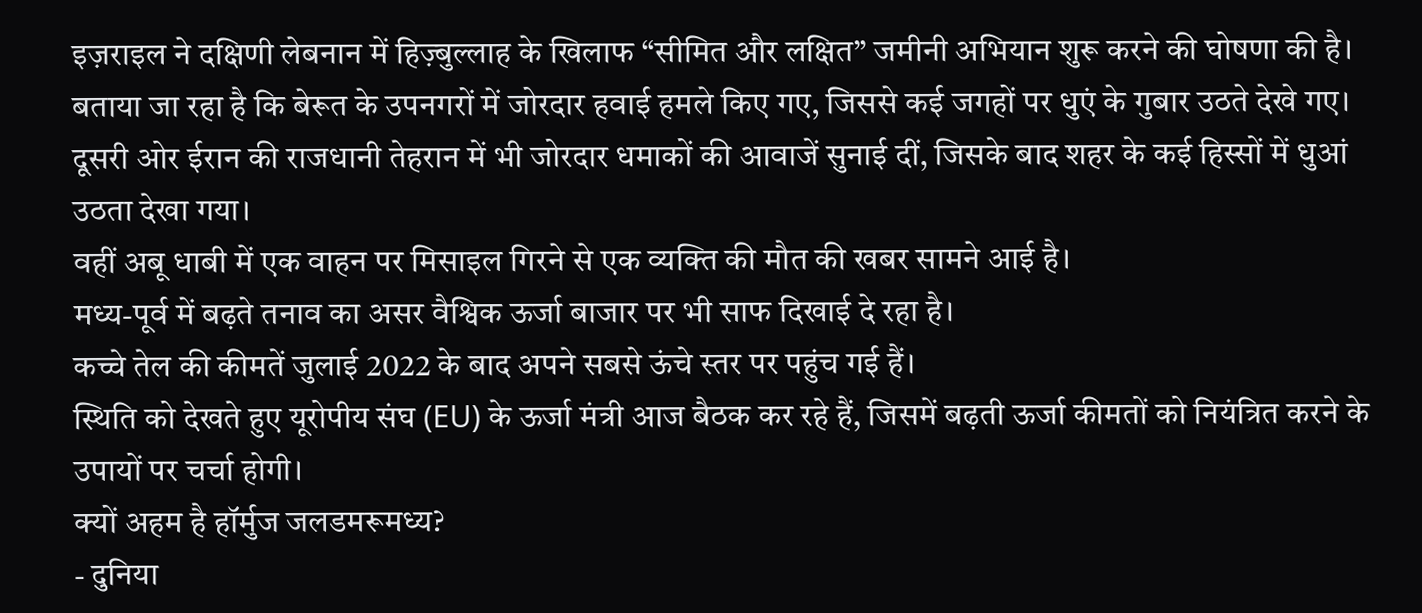इज़राइल ने दक्षिणी लेबनान में हिज़्बुल्लाह के खिलाफ “सीमित और लक्षित” जमीनी अभियान शुरू करने की घोषणा की है।
बताया जा रहा है कि बेरूत के उपनगरों में जोरदार हवाई हमले किए गए, जिससे कई जगहों पर धुएं के गुबार उठते देखे गए।
दूसरी ओर ईरान की राजधानी तेहरान में भी जोरदार धमाकों की आवाजें सुनाई दीं, जिसके बाद शहर के कई हिस्सों में धुआं उठता देखा गया।
वहीं अबू धाबी में एक वाहन पर मिसाइल गिरने से एक व्यक्ति की मौत की खबर सामने आई है।
मध्य-पूर्व में बढ़ते तनाव का असर वैश्विक ऊर्जा बाजार पर भी साफ दिखाई दे रहा है।
कच्चे तेल की कीमतें जुलाई 2022 के बाद अपने सबसे ऊंचे स्तर पर पहुंच गई हैं।
स्थिति को देखते हुए यूरोपीय संघ (EU) के ऊर्जा मंत्री आज बैठक कर रहे हैं, जिसमें बढ़ती ऊर्जा कीमतों को नियंत्रित करने के उपायों पर चर्चा होगी।
क्यों अहम है हॉर्मुज जलडमरूमध्य?
- दुनिया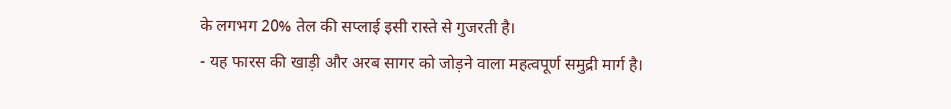के लगभग 20% तेल की सप्लाई इसी रास्ते से गुजरती है।
- यह फारस की खाड़ी और अरब सागर को जोड़ने वाला महत्वपूर्ण समुद्री मार्ग है।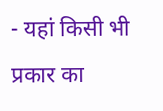- यहां किसी भी प्रकार का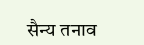सैन्य तनाव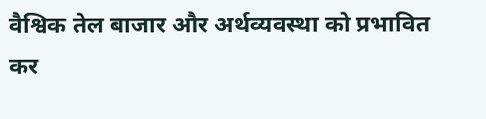वैश्विक तेल बाजार और अर्थव्यवस्था को प्रभावित कर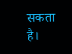सकता है।